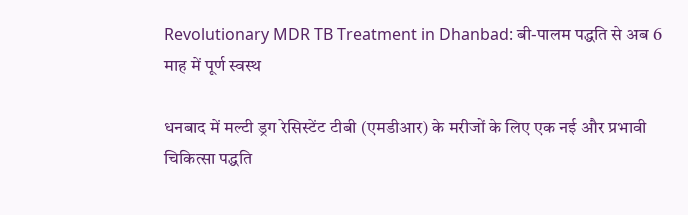Revolutionary MDR TB Treatment in Dhanbad: बी-पालम पद्धति से अब 6 माह में पूर्ण स्वस्थ

धनबाद में मल्टी ड्रग रेसिस्टेंट टीबी (एमडीआर) के मरीजों के लिए एक नई और प्रभावी चिकित्सा पद्धति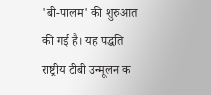'बी-पालम' की शुरुआत की गई है। यह पद्धति राष्ट्रीय टीबी उन्मूलन क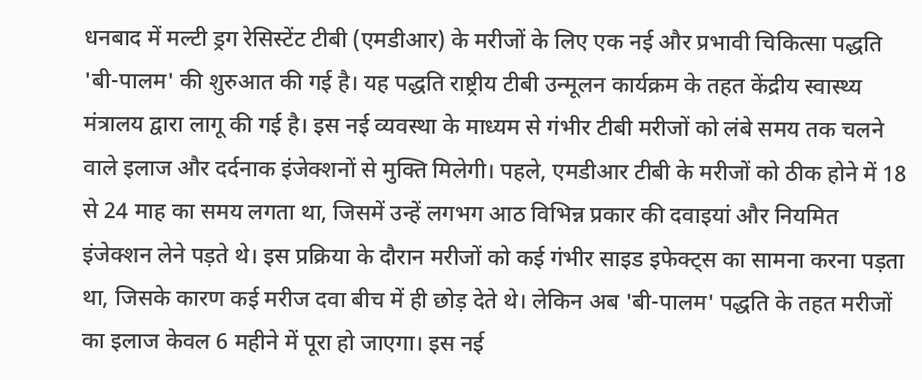धनबाद में मल्टी ड्रग रेसिस्टेंट टीबी (एमडीआर) के मरीजों के लिए एक नई और प्रभावी चिकित्सा पद्धति 'बी-पालम' की शुरुआत की गई है। यह पद्धति राष्ट्रीय टीबी उन्मूलन कार्यक्रम के तहत केंद्रीय स्वास्थ्य मंत्रालय द्वारा लागू की गई है। इस नई व्यवस्था के माध्यम से गंभीर टीबी मरीजों को लंबे समय तक चलने वाले इलाज और दर्दनाक इंजेक्शनों से मुक्ति मिलेगी। पहले, एमडीआर टीबी के मरीजों को ठीक होने में 18 से 24 माह का समय लगता था, जिसमें उन्हें लगभग आठ विभिन्न प्रकार की दवाइयां और नियमित इंजेक्शन लेने पड़ते थे। इस प्रक्रिया के दौरान मरीजों को कई गंभीर साइड इफेक्ट्स का सामना करना पड़ता था, जिसके कारण कई मरीज दवा बीच में ही छोड़ देते थे। लेकिन अब 'बी-पालम' पद्धति के तहत मरीजों का इलाज केवल 6 महीने में पूरा हो जाएगा। इस नई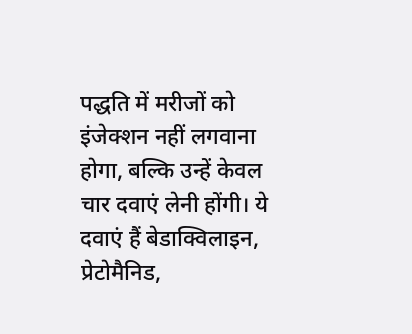पद्धति में मरीजों को इंजेक्शन नहीं लगवाना होगा, बल्कि उन्हें केवल चार दवाएं लेनी होंगी। ये दवाएं हैं बेडाक्विलाइन, प्रेटोमैनिड,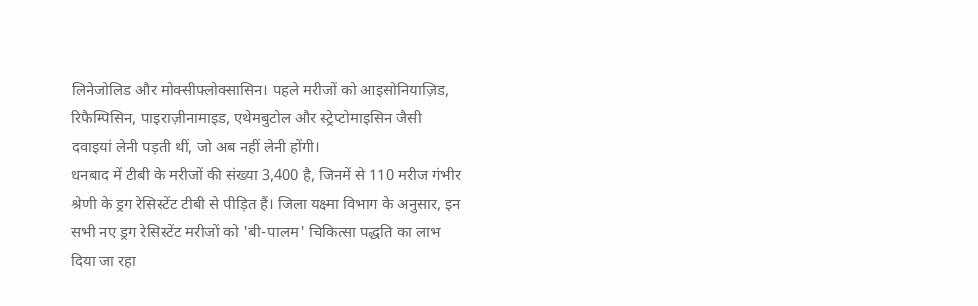लिनेजोलिड और मोक्सीफ्लोक्सासिन। पहले मरीजों को आइसोनियाज़िड, रिफैम्पिसिन, पाइराज़ीनामाइड, एथेमबुटोल और स्ट्रेप्टोमाइसिन जैसी दवाइयां लेनी पड़ती थीं, जो अब नहीं लेनी होंगी।
धनबाद में टीबी के मरीजों की संख्या 3,400 है, जिनमें से 110 मरीज गंभीर श्रेणी के ड्रग रेसिस्टेंट टीबी से पीड़ित हैं। जिला यक्ष्मा विभाग के अनुसार, इन सभी नए ड्रग रेसिस्टेंट मरीजों को 'बी-पालम' चिकित्सा पद्धति का लाभ दिया जा रहा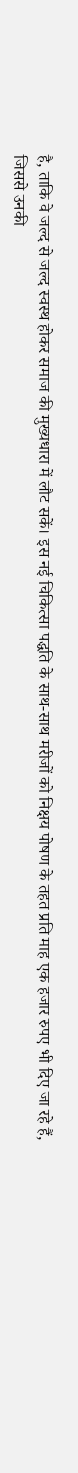है, ताकि वे जल्द से जल्द स्वस्थ होकर समाज की मुख्यधारा में लौट सकें। इस नई चिकित्सा पद्धति के साथ-साथ मरीजों को निक्षय पोषण के तहत प्रति माह एक हजार रुपए भी दिए जा रहे हैं, जिससे उनकी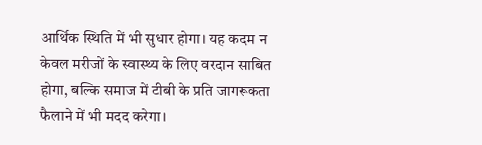आर्थिक स्थिति में भी सुधार होगा। यह कदम न केवल मरीजों के स्वास्थ्य के लिए वरदान साबित होगा, बल्कि समाज में टीबी के प्रति जागरूकता फैलाने में भी मदद करेगा।